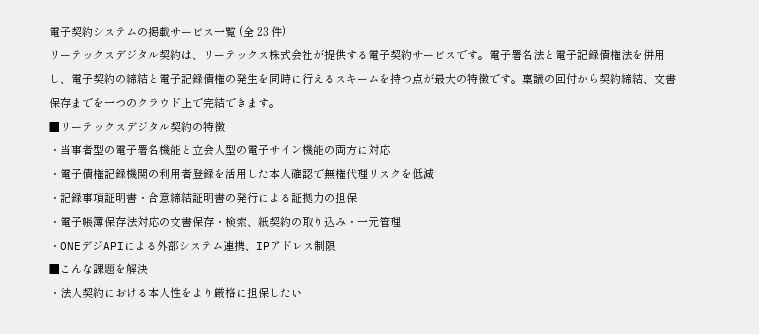電子契約システムの掲載サービス一覧 (全 23 件)
リーテックスデジタル契約は、リーテックス株式会社が提供する電子契約サービスです。電子署名法と電子記録債権法を併用し、電子契約の締結と電子記録債権の発生を同時に行えるスキームを持つ点が最大の特徴です。稟議の回付から契約締結、文書保存までを一つのクラウド上で完結できます。
■リーテックスデジタル契約の特徴
・当事者型の電子署名機能と立会人型の電子サイン機能の両方に対応
・電子債権記録機関の利用者登録を活用した本人確認で無権代理リスクを低減
・記録事項証明書・合意締結証明書の発行による証拠力の担保
・電子帳簿保存法対応の文書保存・検索、紙契約の取り込み・一元管理
・ONEデジAPIによる外部システム連携、IPアドレス制限
■こんな課題を解決
・法人契約における本人性をより厳格に担保したい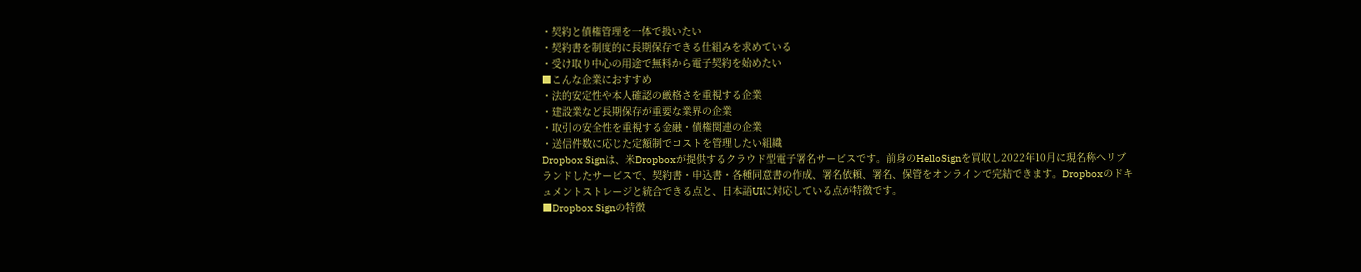・契約と債権管理を一体で扱いたい
・契約書を制度的に長期保存できる仕組みを求めている
・受け取り中心の用途で無料から電子契約を始めたい
■こんな企業におすすめ
・法的安定性や本人確認の厳格さを重視する企業
・建設業など長期保存が重要な業界の企業
・取引の安全性を重視する金融・債権関連の企業
・送信件数に応じた定額制でコストを管理したい組織
Dropbox Signは、米Dropboxが提供するクラウド型電子署名サービスです。前身のHelloSignを買収し2022年10月に現名称へリブランドしたサービスで、契約書・申込書・各種同意書の作成、署名依頼、署名、保管をオンラインで完結できます。Dropboxのドキュメントストレージと統合できる点と、日本語UIに対応している点が特徴です。
■Dropbox Signの特徴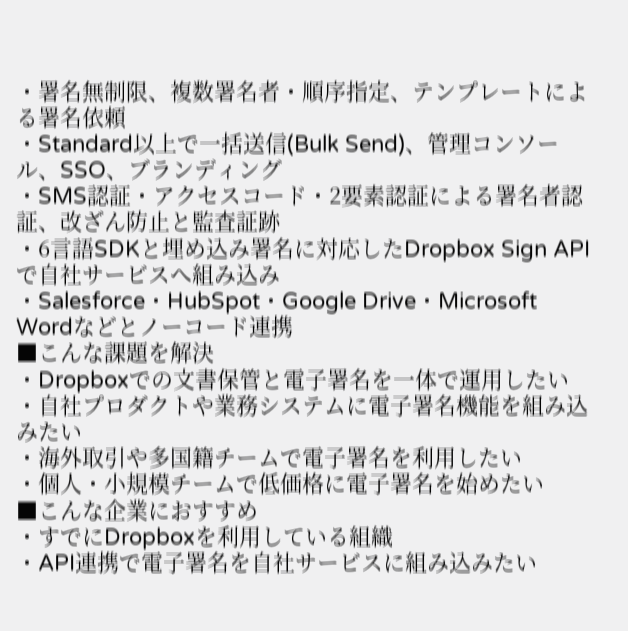・署名無制限、複数署名者・順序指定、テンプレートによる署名依頼
・Standard以上で一括送信(Bulk Send)、管理コンソール、SSO、ブランディング
・SMS認証・アクセスコード・2要素認証による署名者認証、改ざん防止と監査証跡
・6言語SDKと埋め込み署名に対応したDropbox Sign APIで自社サービスへ組み込み
・Salesforce・HubSpot・Google Drive・Microsoft Wordなどとノーコード連携
■こんな課題を解決
・Dropboxでの文書保管と電子署名を一体で運用したい
・自社プロダクトや業務システムに電子署名機能を組み込みたい
・海外取引や多国籍チームで電子署名を利用したい
・個人・小規模チームで低価格に電子署名を始めたい
■こんな企業におすすめ
・すでにDropboxを利用している組織
・API連携で電子署名を自社サービスに組み込みたい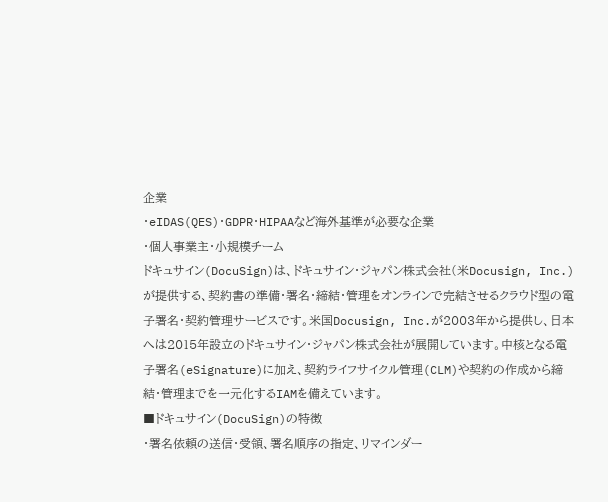企業
・eIDAS(QES)・GDPR・HIPAAなど海外基準が必要な企業
・個人事業主・小規模チーム
ドキュサイン(DocuSign)は、ドキュサイン・ジャパン株式会社(米Docusign, Inc.)が提供する、契約書の準備・署名・締結・管理をオンラインで完結させるクラウド型の電子署名・契約管理サービスです。米国Docusign, Inc.が2003年から提供し、日本へは2015年設立のドキュサイン・ジャパン株式会社が展開しています。中核となる電子署名(eSignature)に加え、契約ライフサイクル管理(CLM)や契約の作成から締結・管理までを一元化するIAMを備えています。
■ドキュサイン(DocuSign)の特徴
・署名依頼の送信・受領、署名順序の指定、リマインダー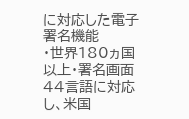に対応した電子署名機能
・世界180ヵ国以上・署名画面44言語に対応し、米国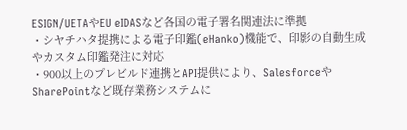ESIGN/UETAやEU eIDASなど各国の電子署名関連法に準拠
・シヤチハタ提携による電子印鑑(eHanko)機能で、印影の自動生成やカスタム印鑑発注に対応
・900以上のプレビルド連携とAPI提供により、SalesforceやSharePointなど既存業務システムに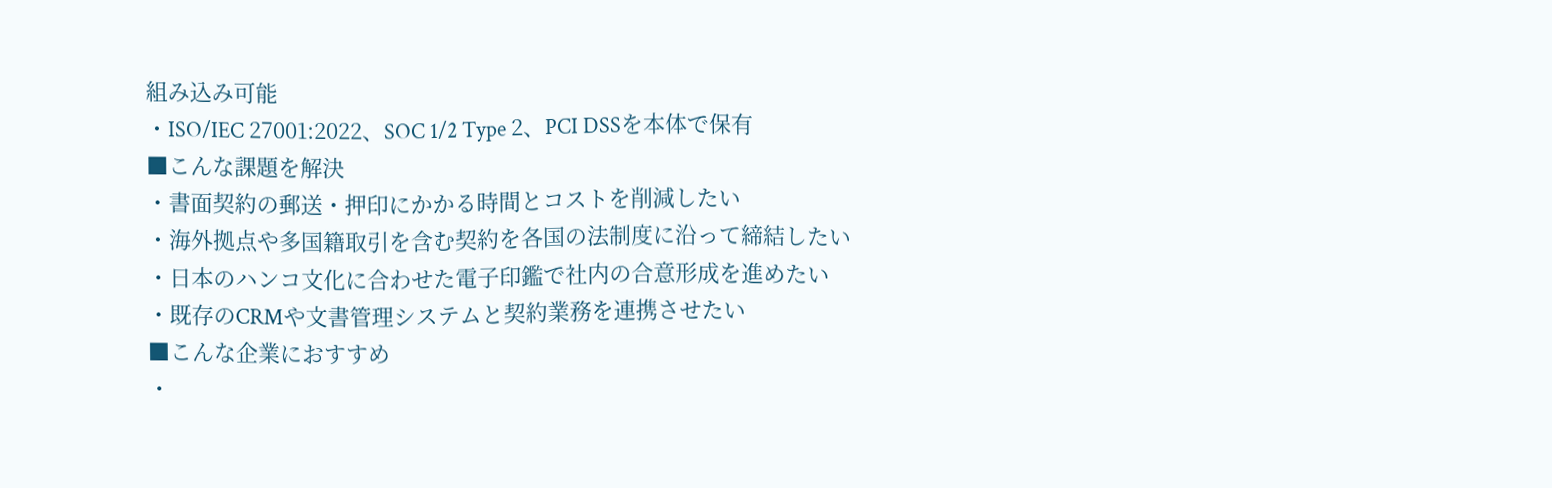組み込み可能
・ISO/IEC 27001:2022、SOC 1/2 Type 2、PCI DSSを本体で保有
■こんな課題を解決
・書面契約の郵送・押印にかかる時間とコストを削減したい
・海外拠点や多国籍取引を含む契約を各国の法制度に沿って締結したい
・日本のハンコ文化に合わせた電子印鑑で社内の合意形成を進めたい
・既存のCRMや文書管理システムと契約業務を連携させたい
■こんな企業におすすめ
・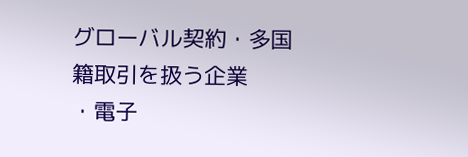グローバル契約・多国籍取引を扱う企業
・電子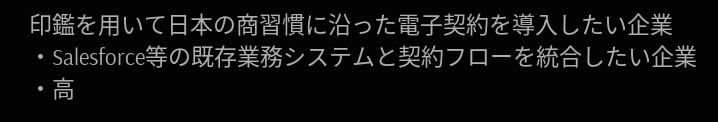印鑑を用いて日本の商習慣に沿った電子契約を導入したい企業
・Salesforce等の既存業務システムと契約フローを統合したい企業
・高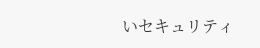いセキュリティ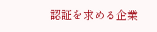認証を求める企業